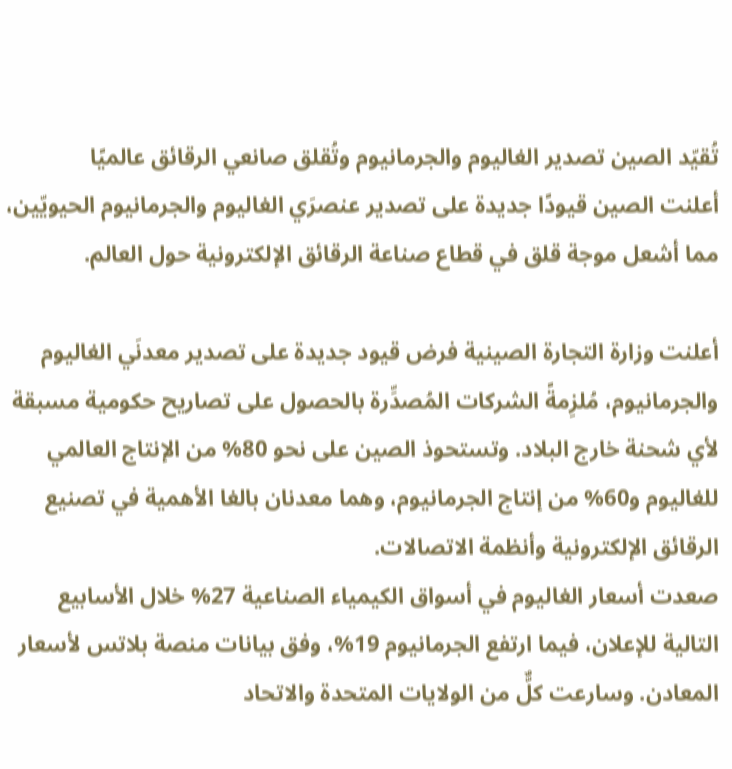تُقيّد الصين تصدير الغاليوم والجرمانيوم وتُقلق صانعي الرقائق عالميًا
أعلنت الصين قيودًا جديدة على تصدير عنصرَي الغاليوم والجرمانيوم الحيويّين، مما أشعل موجة قلق في قطاع صناعة الرقائق الإلكترونية حول العالم.

أعلنت وزارة التجارة الصينية فرض قيود جديدة على تصدير معدنَي الغاليوم والجرمانيوم، مُلزِمةً الشركات المُصدِّرة بالحصول على تصاريح حكومية مسبقة لأي شحنة خارج البلاد. وتستحوذ الصين على نحو 80% من الإنتاج العالمي للغاليوم و60% من إنتاج الجرمانيوم، وهما معدنان بالغا الأهمية في تصنيع الرقائق الإلكترونية وأنظمة الاتصالات.
صعدت أسعار الغاليوم في أسواق الكيمياء الصناعية 27% خلال الأسابيع التالية للإعلان، فيما ارتفع الجرمانيوم 19%، وفق بيانات منصة بلاتس لأسعار المعادن. وسارعت كلٌّ من الولايات المتحدة والاتحاد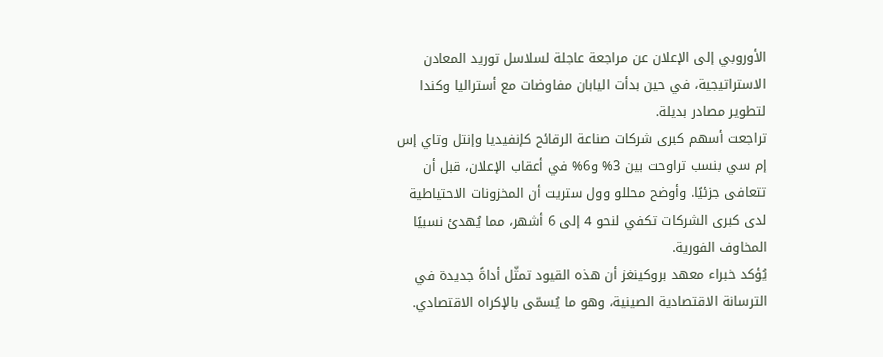الأوروبي إلى الإعلان عن مراجعة عاجلة لسلاسل توريد المعادن الاستراتيجية، في حين بدأت اليابان مفاوضات مع أستراليا وكندا لتطوير مصادر بديلة.
تراجعت أسهم كبرى شركات صناعة الرقائح كإنفيديا وإنتل وتاي إس إم سي بنسب تراوحت بين 3% و6% في أعقاب الإعلان، قبل أن تتعافى جزئيًا. وأوضح محللو وول ستريت أن المخزونات الاحتياطية لدى كبرى الشركات تكفي لنحو 4 إلى 6 أشهر، مما يُهدئ نسبيًا المخاوف الفورية.
يُؤكد خبراء معهد بروكينغز أن هذه القيود تمثّل أداةً جديدة في الترسانة الاقتصادية الصينية، وهو ما يُسمّى بالإكراه الاقتصادي.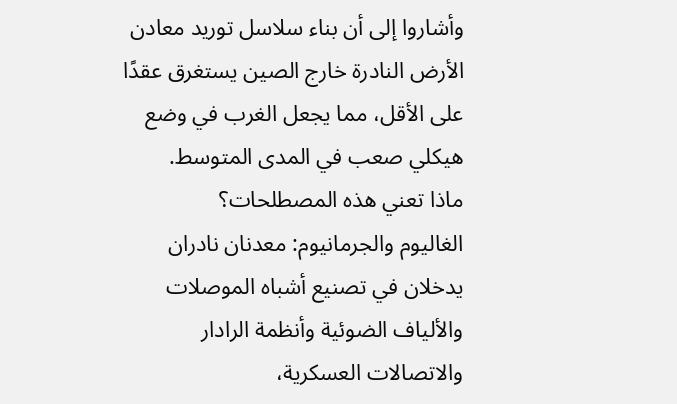وأشاروا إلى أن بناء سلاسل توريد معادن الأرض النادرة خارج الصين يستغرق عقدًا على الأقل، مما يجعل الغرب في وضع هيكلي صعب في المدى المتوسط.
ماذا تعني هذه المصطلحات؟
الغاليوم والجرمانيوم: معدنان نادران يدخلان في تصنيع أشباه الموصلات والألياف الضوئية وأنظمة الرادار والاتصالات العسكرية،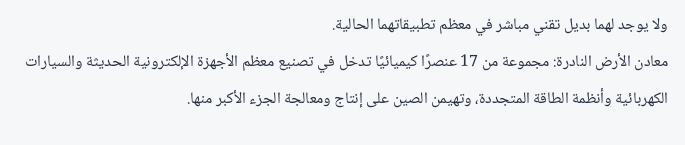ولا يوجد لهما بديل تقني مباشر في معظم تطبيقاتهما الحالية.
معادن الأرض النادرة: مجموعة من 17 عنصرًا كيميائيًا تدخل في تصنيع معظم الأجهزة الإلكترونية الحديثة والسيارات الكهربائية وأنظمة الطاقة المتجددة، وتهيمن الصين على إنتاج ومعالجة الجزء الأكبر منها.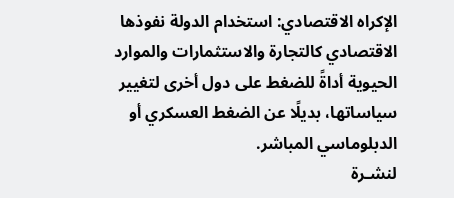الإكراه الاقتصادي: استخدام الدولة نفوذها الاقتصادي كالتجارة والاستثمارات والموارد الحيوية أداةً للضغط على دول أخرى لتغيير سياساتها، بديلًا عن الضغط العسكري أو الدبلوماسي المباشر.
لنشـرة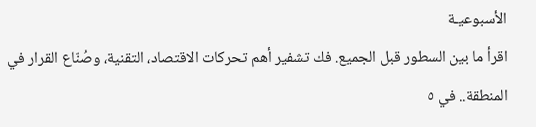الأسبوعيـة
اقرأ ما بين السطور قبل الجميع. فك تشفير أهم تحركات الاقتصاد، التقنية، وصُنّاع القرار في المنطقة.. في ٥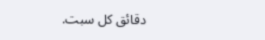دقائق كل سبت.